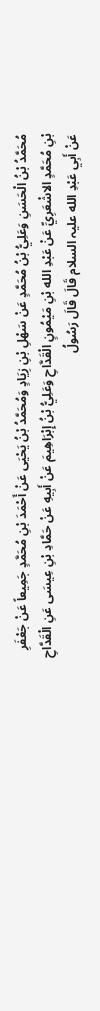مُحَمَّدُ بْنُ الْحَسَنِ وَعَلِيُّ بْنُ مُحَمَّدٍ عَنْ سَهْلِ بْنِ زِيَادٍ وَمُحَمَّدُ بْنُ يَحْيَى عَنْ أَحْمَدَ بْنِ مُحَمَّدٍ جَمِيعاً عَنْ جَعْفَرِ بْنِ مُحَمَّدٍ الاشْعَرِيِّ عَنْ عَبْدِ الله بْنِ مَيْمُونٍ الْقَدَّاحِ وَعَلِيُّ بْنُ إِبْرَاهِيمَ عَنْ أَبِيهِ عَنْ حَمَّادِ بْنِ عِيسَى عَنِ الْقَدَّاحِ عَنْ أَبِي عَبْدِ الله علیہ السلام قَالَ قَالَ رَسُولُ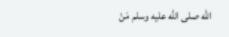الله صلى الله عليه وسلم مَنْ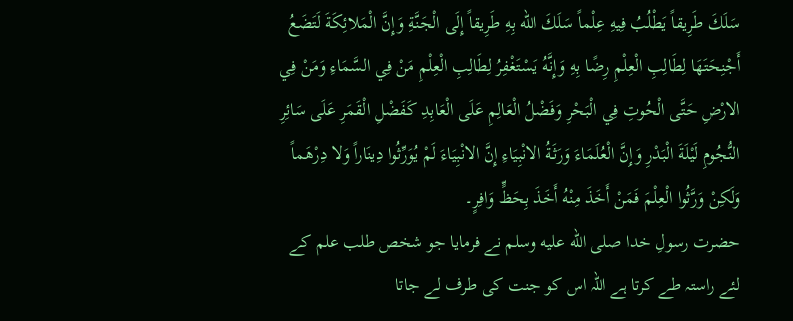سَلَكَ طَرِيقاً يَطْلُبُ فِيهِ عِلْماً سَلَكَ الله بِهِ طَرِيقاً إِلَى الْجَنَّةِ وَإِنَّ الْمَلائِكَةَ لَتَضَعُ أَجْنِحَتَهَا لِطَالِبِ الْعِلْمِ رِضًا بِهِ وَإِنَّهُ يَسْتَغْفِرُ لِطَالِبِ الْعِلْمِ مَنْ فِي السَّمَاءِ وَمَنْ فِي الارْضِ حَتَّى الْحُوتِ فِي الْبَحْرِ وَفَضْلُ الْعَالِمِ عَلَى الْعَابِدِ كَفَضْلِ الْقَمَرِ عَلَى سَائِرِ النُّجُومِ لَيْلَةَ الْبَدْرِ وَإِنَّ الْعُلَمَاءَ وَرَثَةُ الانْبِيَاءِ إِنَّ الانْبِيَاءَ لَمْ يُوَرِّثُوا دِينَاراً وَلا دِرْهَماً وَلَكِنْ وَرَّثُوا الْعِلْمَ فَمَنْ أَخَذَ مِنْهُ أَخَذَ بِحَظٍّ وَافِرٍ۔
حضرت رسولِ خدا صلى الله عليه وسلم نے فرمایا جو شخص طلب علم کے لئے راستہ طے کرتا ہے اللہ اس کو جنت کی طرف لے جاتا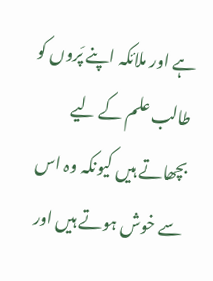ہے اور ملائکہ اپنے پَروں کو طالب علم کے لیے بچھاتے ہیں کیونکہ وہ اس سے خوش ہوتے ہیں اور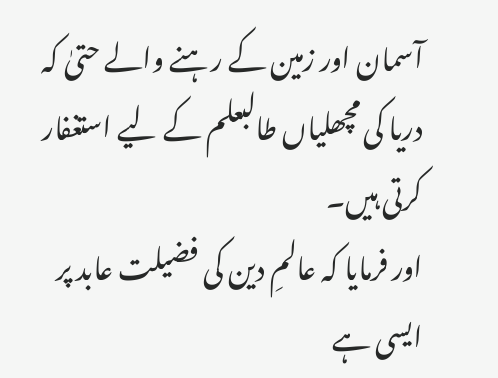آسمان اور زمین کے رہنے والے حتیٰ کہ دریا کی مچھلیاں طالبعلم کے لیے استغفار کرتی ہیں۔
اور فرمایا کہ عالمِ دین کی فضیلت عابد پر ایسی ہے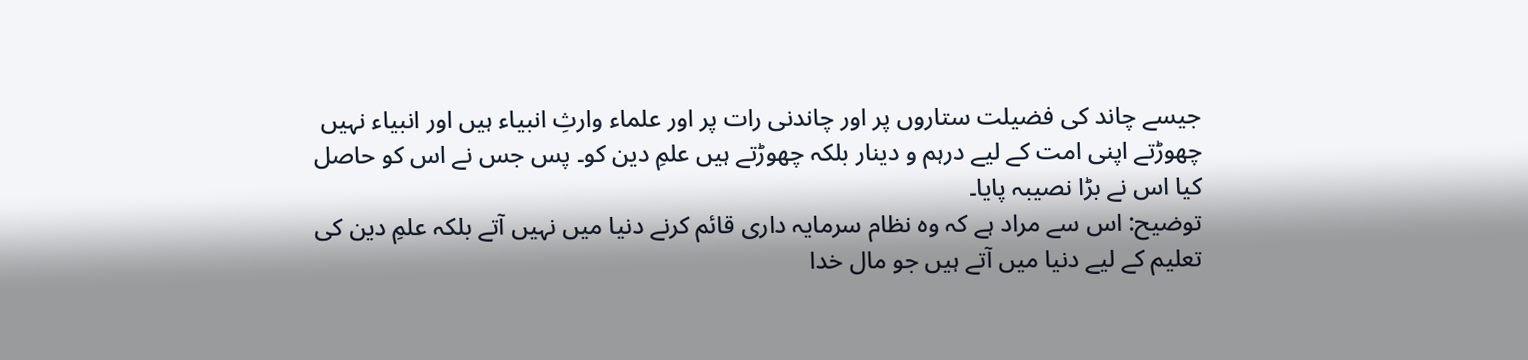جیسے چاند کی فضیلت ستاروں پر اور چاندنی رات پر اور علماء وارثِ انبیاء ہیں اور انبیاء نہیں چھوڑتے اپنی امت کے لیے درہم و دینار بلکہ چھوڑتے ہیں علمِ دین کو۔ پس جس نے اس کو حاصل کیا اس نے بڑا نصیبہ پایا۔
توضیح: اس سے مراد ہے کہ وہ نظام سرمایہ داری قائم کرنے دنیا میں نہیں آتے بلکہ علمِ دین کی تعلیم کے لیے دنیا میں آتے ہیں جو مال خدا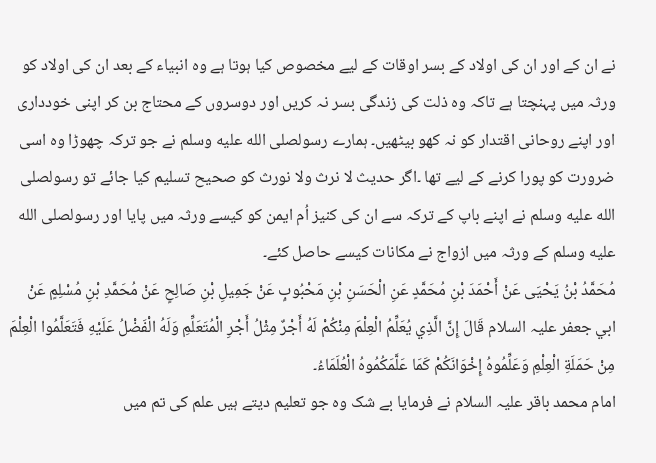نے ان کے اور ان کی اولاد کے بسر اوقات کے لیے مخصوص کیا ہوتا ہے وہ انبیاء کے بعد ان کی اولاد کو ورثہ میں پہنچتا ہے تاکہ وہ ذلت کی زندگی بسر نہ کریں اور دوسروں کے محتاج بن کر اپنی خودداری اور اپنے روحانی اقتدار کو نہ کھو بیٹھیں۔ ہمارے رسولصلى الله عليه وسلم نے جو ترکہ چھوڑا وہ اسی ضرورت کو پورا کرنے کے لیے تھا ۔اگر حدیث لا نرث ولا نورث کو صحیح تسلیم کیا جائے تو رسولصلى الله عليه وسلم نے اپنے باپ کے ترکہ سے ان کی کنیز اُم ایمن کو کیسے ورثہ میں پایا اور رسولصلى الله عليه وسلم کے ورثہ میں ازواج نے مکانات کیسے حاصل کئے۔
مُحَمَّدُ بْنُ يَحْيَى عَنْ أَحْمَدَ بْنِ مُحَمَّدٍ عَنِ الْحَسَنِ بْنِ مَحْبُوبٍ عَنْ جَمِيلِ بْنِ صَالِحٍ عَنْ مُحَمَّدِ بْنِ مُسْلِمٍ عَنْ ابي جعفر علیہ السلام قَالَ إِنَّ الَّذِي يُعَلِّمُ الْعِلْمَ مِنْكُمْ لَهُ أَجْرٌ مِثْلُ أَجْرِ الْمُتَعَلِّمِ وَلَهُ الْفَضْلُ عَلَيْهِ فَتَعَلَّمُوا الْعِلْمَ مِنْ حَمَلَةِ الْعِلْمِ وَعَلِّمُوهُ إِخْوَانَكُمْ كَمَا عَلَّمَكُمُوهُ الْعُلَمَاءُ۔
امام محمد باقر علیہ السلام نے فرمایا بے شک وہ جو تعلیم دیتے ہیں علم کی تم میں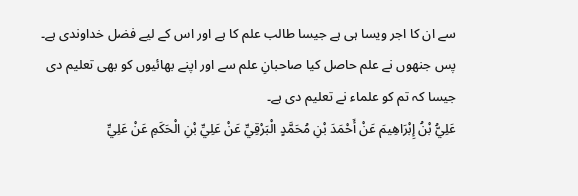سے ان کا اجر ویسا ہی ہے جیسا طالب علم کا ہے اور اس کے لیے فضل خداوندی ہے۔ پس جنھوں نے علم حاصل کیا صاحبانِ علم سے اور اپنے بھائیوں کو بھی تعلیم دی جیسا کہ تم کو علماء نے تعلیم دی ہے۔
عَلِيُّ بْنُ إِبْرَاهِيمَ عَنْ أَحْمَدَ بْنِ مُحَمَّدٍ الْبَرْقِيِّ عَنْ عَلِيِّ بْنِ الْحَكَمِ عَنْ عَلِيِّ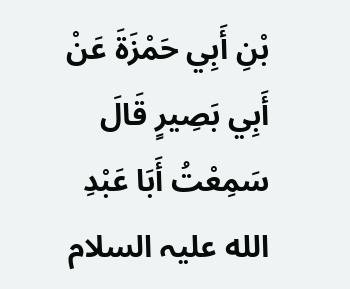بْنِ أَبِي حَمْزَةَ عَنْ أَبِي بَصِيرٍ قَالَ سَمِعْتُ أَبَا عَبْدِ الله علیہ السلام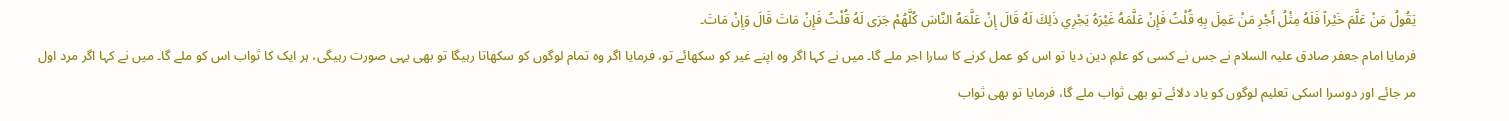يَقُولُ مَنْ عَلَّمَ خَيْراً فَلَهُ مِثْلُ أَجْرِ مَنْ عَمِلَ بِهِ قُلْتُ فَإِنْ عَلَّمَهُ غَيْرَهُ يَجْرِي ذَلِكَ لَهُ قَالَ إِنْ عَلَّمَهُ النَّاسَ كُلَّهُمْ جَرَى لَهُ قُلْتُ فَإِنْ مَاتَ قَالَ وَإِنْ مَاتَ۔
فرمایا امام جعفر صادق علیہ السلام نے جس نے کسی کو علمِ دین دیا تو اس کو عمل کرنے کا سارا اجر ملے گا۔ میں نے کہا اگر وہ اپنے غیر کو سکھائے تو، فرمایا اگر وہ تمام لوگوں کو سکھاتا رہیگا تو بھی یہی صورت رہیگی، ہر ایک کا ثواب اس کو ملے گا۔ میں نے کہا اگر مرد اول مر جائے اور دوسرا اسکی تعلیم لوگوں کو یاد دلائے تو بھی ثواب ملے گا، فرمایا تو بھی ثواب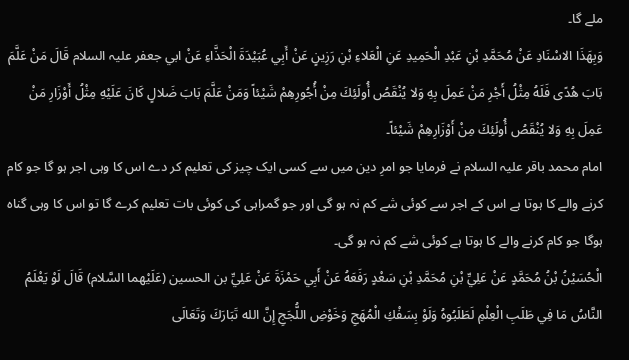ملے گا۔
وَبِهَذَا الاسْنَادِ عَنْ مُحَمَّدِ بْنِ عَبْدِ الْحَمِيدِ عَنِ الْعَلاءِ بْنِ رَزِينٍ عَنْ أَبِي عُبَيْدَةَ الْحَذَّاءِ عَنْ ابي جعفر علیہ السلام قَالَ مَنْ عَلَّمَ بَابَ هُدًى فَلَهُ مِثْلُ أَجْرِ مَنْ عَمِلَ بِهِ وَلا يُنْقَصُ أُولَئِكَ مِنْ أُجُورِهِمْ شَيْئاً وَمَنْ عَلَّمَ بَابَ ضَلالٍ كَانَ عَلَيْهِ مِثْلُ أَوْزَارِ مَنْ عَمِلَ بِهِ وَلا يُنْقَصُ أُولَئِكَ مِنْ أَوْزَارِهِمْ شَيْئاً۔
امام محمد باقر علیہ السلام نے فرمایا جو امرِ دین میں سے کسی ایک چیز کی تعلیم کر دے اس کا وہی اجر ہو گا جو کام کرنے والے کا ہوتا ہے اس کے اجر سے کوئی شے کم نہ ہو گی اور جو گمراہی کی کوئی بات تعلیم کرے گا تو اس کا وہی گناہ ہوگا جو کام کرنے والے کا ہوتا ہے کوئی شے کم نہ ہو گی۔
الْحُسَيْنُ بْنُ مُحَمَّدٍ عَنْ عَلِيِّ بْنِ مُحَمَّدِ بْنِ سَعْدٍ رَفَعَهُ عَنْ أَبِي حَمْزَةَ عَنْ عَلِيِّ بن الحسين (عَلَيْهما السَّلام) قَالَ لَوْ يَعْلَمُ النَّاسُ مَا فِي طَلَبِ الْعِلْمِ لَطَلَبُوهُ وَلَوْ بِسَفْكِ الْمُهَجِ وَخَوْضِ اللُّجَجِ إِنَّ الله تَبَارَكَ وَتَعَالَى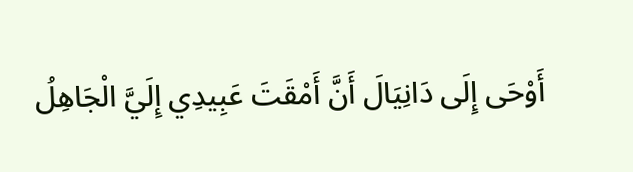أَوْحَى إِلَى دَانِيَالَ أَنَّ أَمْقَتَ عَبِيدِي إِلَيَّ الْجَاهِلُ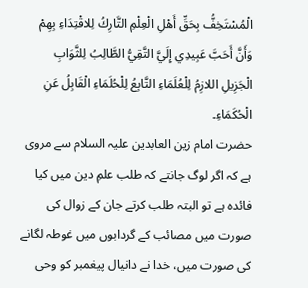الْمُسْتَخِفُّ بِحَقِّ أَهْلِ الْعِلْمِ التَّارِكُ لِلاقْتِدَاءِ بِهِمْ وَأَنَّ أَحَبَّ عَبِيدِي إِلَيَّ التَّقِيُّ الطَّالِبُ لِلثَّوَابِ الْجَزِيلِ اللازِمُ لِلْعُلَمَاءِ التَّابِعُ لِلْحُلَمَاءِ الْقَابِلُ عَنِ الْحُكَمَاءِ۔
حضرت امام زین العابدین علیہ السلام سے مروی ہے کہ اگر لوگ جانتے کہ طلب علمِ دین میں کیا فائدہ ہے تو البتہ طلب کرتے جان کے زوال کی صورت میں مصائب کے گردابوں میں غوطہ لگانے کی صورت میں، خدا نے دانیال پیغمبر کو وحی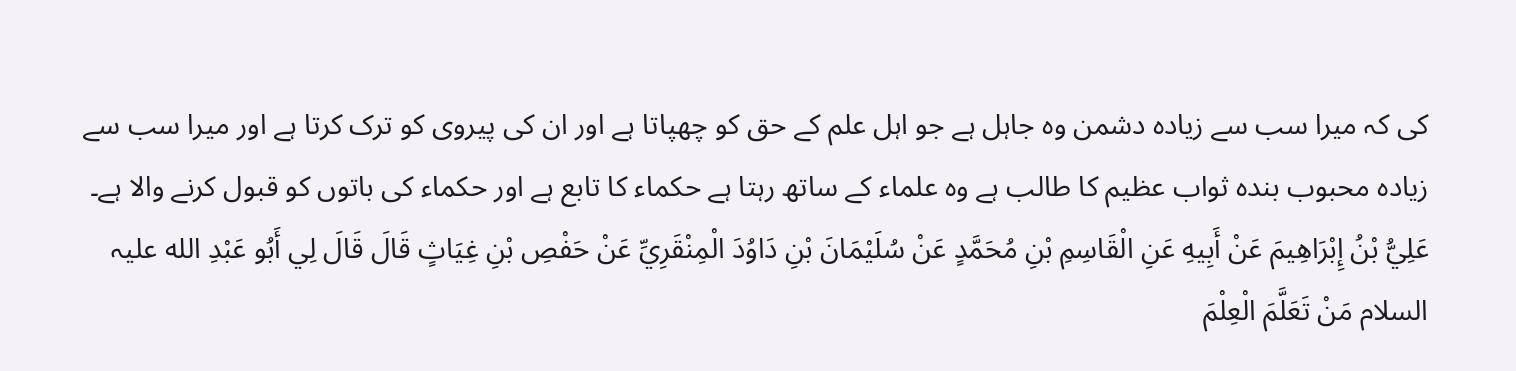کی کہ میرا سب سے زیادہ دشمن وہ جاہل ہے جو اہل علم کے حق کو چھپاتا ہے اور ان کی پیروی کو ترک کرتا ہے اور میرا سب سے زیادہ محبوب بندہ ثواب عظیم کا طالب ہے وہ علماء کے ساتھ رہتا ہے حکماء کا تابع ہے اور حکماء کی باتوں کو قبول کرنے والا ہے۔
عَلِيُّ بْنُ إِبْرَاهِيمَ عَنْ أَبِيهِ عَنِ الْقَاسِمِ بْنِ مُحَمَّدٍ عَنْ سُلَيْمَانَ بْنِ دَاوُدَ الْمِنْقَرِيِّ عَنْ حَفْصِ بْنِ غِيَاثٍ قَالَ قَالَ لِي أَبُو عَبْدِ الله علیہ السلام مَنْ تَعَلَّمَ الْعِلْمَ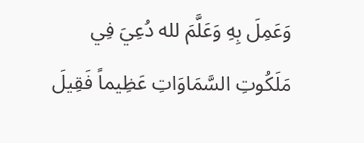وَعَمِلَ بِهِ وَعَلَّمَ لله دُعِيَ فِي مَلَكُوتِ السَّمَاوَاتِ عَظِيماً فَقِيلَ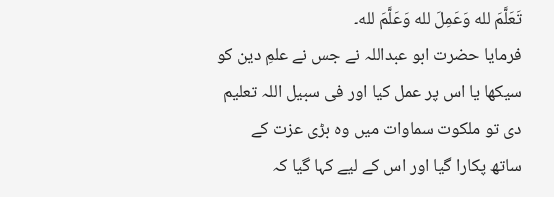تَعَلَّمَ لله وَعَمِلَ لله وَعَلَّمَ لله۔
فرمایا حضرت ابو عبداللہ نے جس نے علمِ دین کو سیکھا یا اس پر عمل کیا اور فی سبیل اللہ تعلیم دی تو ملکوت سماوات میں وہ بڑی عزت کے ساتھ پکارا گیا اور اس کے لیے کہا گیا کہ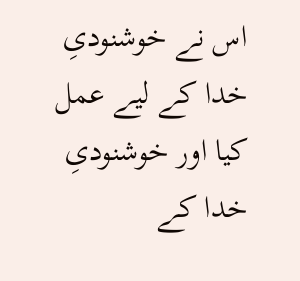اس نے خوشنودیِ خدا کے لیے عمل کیا اور خوشنودیِ خدا کے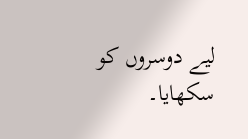لیے دوسروں کو سکھایا۔